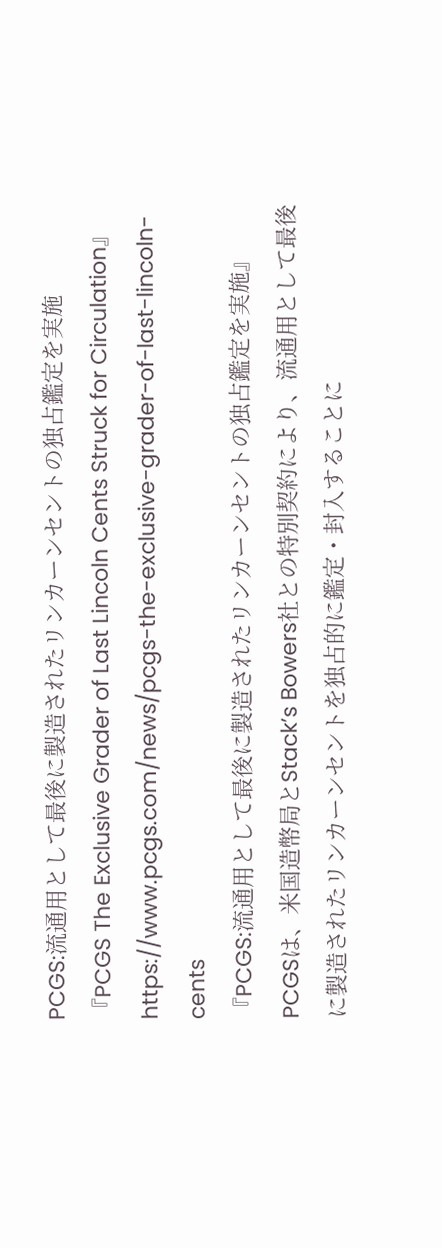PCGS:流通用として最後に製造されたリンカーンセントの独占鑑定を実施
『PCGS The Exclusive Grader of Last Lincoln Cents Struck for Circulation』
https://www.pcgs.com/news/pcgs-the-exclusive-grader-of-last-lincoln-cents
『PCGS:流通用として最後に製造されたリンカーンセントの独占鑑定を実施』
PCGSは、米国造幣局とStack’s Bowers社との特別契約により、流通用として最後に製造されたリンカーンセントを独占的に鑑定・封入することに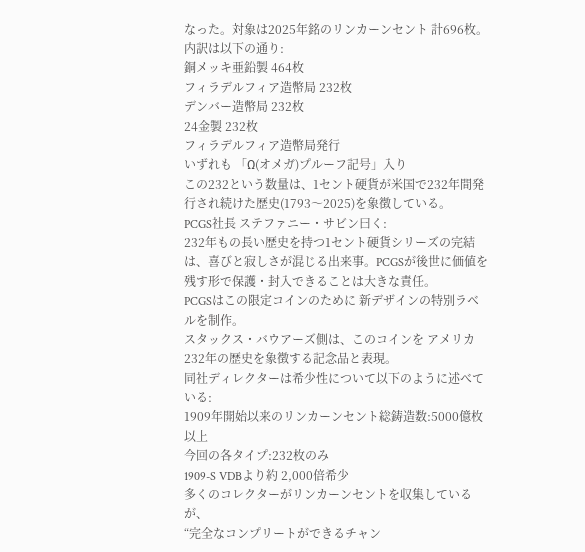なった。対象は2025年銘のリンカーンセント 計696枚。
内訳は以下の通り:
銅メッキ亜鉛製 464枚
フィラデルフィア造幣局 232枚
デンバー造幣局 232枚
24金製 232枚
フィラデルフィア造幣局発行
いずれも 「Ω(オメガ)プルーフ記号」入り
この232という数量は、1セント硬貨が米国で232年間発行され続けた歴史(1793〜2025)を象徴している。
PCGS社長 ステファニー・サビン曰く:
232年もの長い歴史を持つ1セント硬貨シリーズの完結は、喜びと寂しさが混じる出来事。PCGSが後世に価値を残す形で保護・封入できることは大きな責任。
PCGSはこの限定コインのために 新デザインの特別ラベルを制作。
スタックス・バウアーズ側は、このコインを アメリカ232年の歴史を象徴する記念品と表現。
同社ディレクターは希少性について以下のように述べている:
1909年開始以来のリンカーンセント総鋳造数:5000億枚以上
今回の各タイプ:232枚のみ
1909-S VDBより約 2,000倍希少
多くのコレクターがリンカーンセントを収集しているが、
“完全なコンプリートができるチャン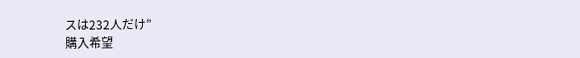スは232人だけ”
購入希望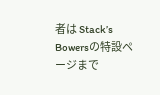者は Stack’s Bowersの特設ページまで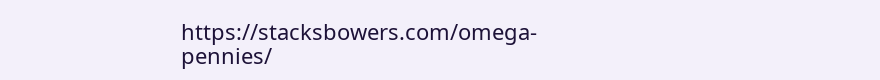https://stacksbowers.com/omega-pennies/